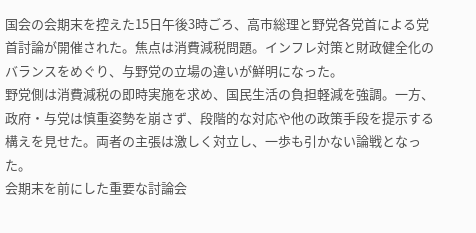国会の会期末を控えた15日午後3時ごろ、高市総理と野党各党首による党首討論が開催された。焦点は消費減税問題。インフレ対策と財政健全化のバランスをめぐり、与野党の立場の違いが鮮明になった。
野党側は消費減税の即時実施を求め、国民生活の負担軽減を強調。一方、政府・与党は慎重姿勢を崩さず、段階的な対応や他の政策手段を提示する構えを見せた。両者の主張は激しく対立し、一歩も引かない論戦となった。
会期末を前にした重要な討論会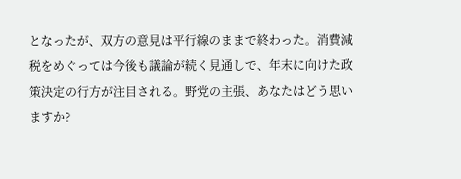となったが、双方の意見は平行線のままで終わった。消費減税をめぐっては今後も議論が続く見通しで、年末に向けた政策決定の行方が注目される。野党の主張、あなたはどう思いますか?